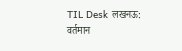TIL Desk लखनऊ:
वर्तमान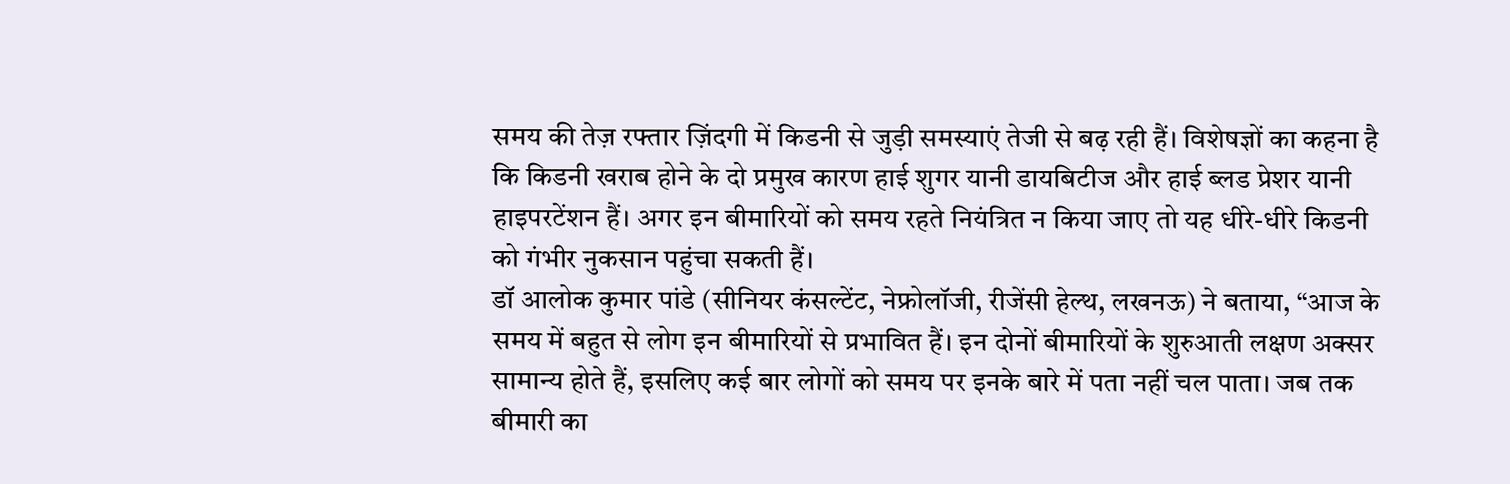समय की तेज़ रफ्तार ज़िंदगी में किडनी से जुड़ी समस्याएं तेजी से बढ़ रही हैं। विशेषज्ञों का कहना है कि किडनी खराब होने के दो प्रमुख कारण हाई शुगर यानी डायबिटीज और हाई ब्लड प्रेशर यानी हाइपरटेंशन हैं। अगर इन बीमारियों को समय रहते नियंत्रित न किया जाए तो यह धीरे-धीरे किडनी को गंभीर नुकसान पहुंचा सकती हैं।
डॉ आलोक कुमार पांडे (सीनियर कंसल्टेंट, नेफ्रोलॉजी, रीजेंसी हेल्थ, लखनऊ) ने बताया, “आज के समय में बहुत से लोग इन बीमारियों से प्रभावित हैं। इन दोनों बीमारियों के शुरुआती लक्षण अक्सर सामान्य होते हैं, इसलिए कई बार लोगों को समय पर इनके बारे में पता नहीं चल पाता। जब तक बीमारी का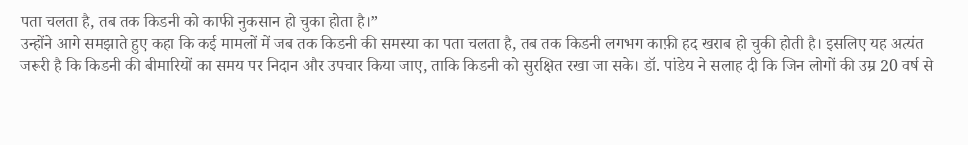पता चलता है, तब तक किडनी को काफी नुकसान हो चुका होता है।”
उन्होंने आगे समझाते हुए कहा कि कई मामलों में जब तक किडनी की समस्या का पता चलता है, तब तक किडनी लगभग काफ़ी हद खराब हो चुकी होती है। इसलिए यह अत्यंत जरूरी है कि किडनी की बीमारियों का समय पर निदान और उपचार किया जाए, ताकि किडनी को सुरक्षित रखा जा सके। डॉ. पांडेय ने सलाह दी कि जिन लोगों की उम्र 20 वर्ष से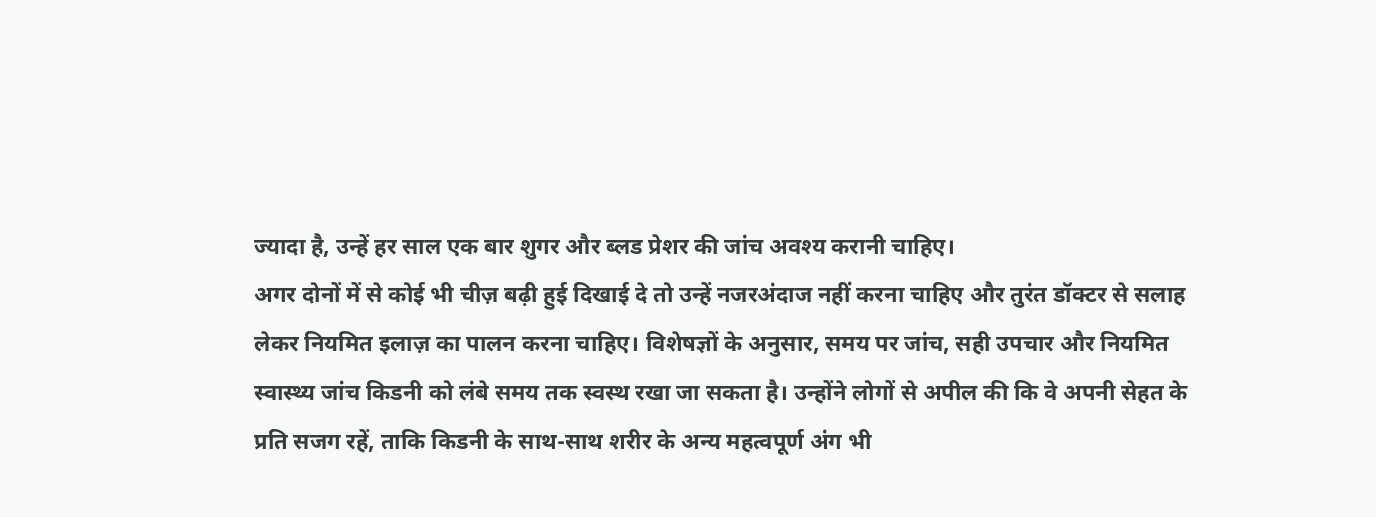ज्यादा है, उन्हें हर साल एक बार शुगर और ब्लड प्रेशर की जांच अवश्य करानी चाहिए।
अगर दोनों में से कोई भी चीज़ बढ़ी हुई दिखाई दे तो उन्हें नजरअंदाज नहीं करना चाहिए और तुरंत डॉक्टर से सलाह लेकर नियमित इलाज़ का पालन करना चाहिए। विशेषज्ञों के अनुसार, समय पर जांच, सही उपचार और नियमित स्वास्थ्य जांच किडनी को लंबे समय तक स्वस्थ रखा जा सकता है। उन्होंने लोगों से अपील की कि वे अपनी सेहत के प्रति सजग रहें, ताकि किडनी के साथ-साथ शरीर के अन्य महत्वपूर्ण अंग भी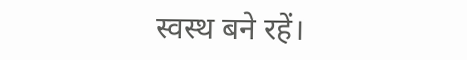स्वस्थ बने रहें।